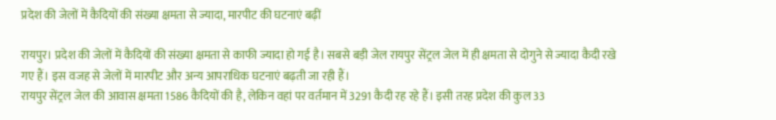प्रदेश की जेलों में कैदियों की संख्या क्षमता से ज्यादा, मारपीट की घटनाएं बढ़ीं

रायपुर। प्रदेश की जेलों में कैदियों की संख्या क्षमता से काफी ज्यादा हो गई है। सबसे बड़ी जेल रायपुर सेंट्रल जेल में ही क्षमता से दोगुने से ज्यादा कैदी रखे गए हैं। इस वजह से जेलों में मारपीट और अन्य आपराधिक घटनाएं बढ़ती जा रही हैं।
रायपुर सेंट्रल जेल की आवास क्षमता 1586 कैदियों की है, लेकिन वहां पर वर्तमान में 3291 कैदी रह रहे हैं। इसी तरह प्रदेश की कुल 33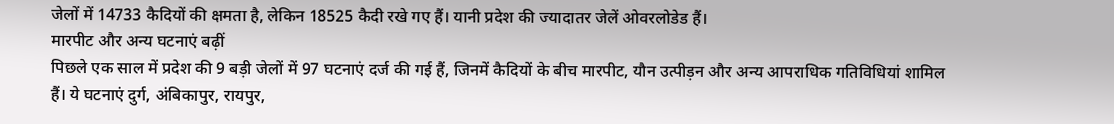जेलों में 14733 कैदियों की क्षमता है, लेकिन 18525 कैदी रखे गए हैं। यानी प्रदेश की ज्यादातर जेलें ओवरलोडेड हैं।
मारपीट और अन्य घटनाएं बढ़ीं
पिछले एक साल में प्रदेश की 9 बड़ी जेलों में 97 घटनाएं दर्ज की गई हैं, जिनमें कैदियों के बीच मारपीट, यौन उत्पीड़न और अन्य आपराधिक गतिविधियां शामिल हैं। ये घटनाएं दुर्ग, अंबिकापुर, रायपुर,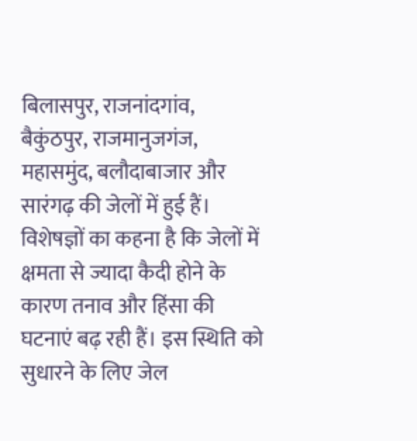बिलासपुर, राजनांदगांव, बैकुंठपुर, राजमानुजगंज, महासमुंद, बलौदाबाजार और सारंगढ़ की जेलों में हुई हैं।
विशेषज्ञों का कहना है कि जेलों में क्षमता से ज्यादा कैदी होने के कारण तनाव और हिंसा की घटनाएं बढ़ रही हैं। इस स्थिति को सुधारने के लिए जेल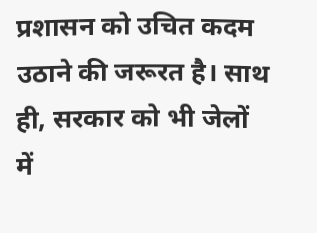प्रशासन को उचित कदम उठाने की जरूरत है। साथ ही, सरकार को भी जेलों में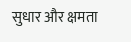सुधार और क्षमता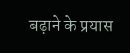बढ़ाने के प्रयास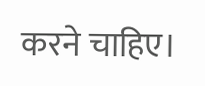करने चाहिए।